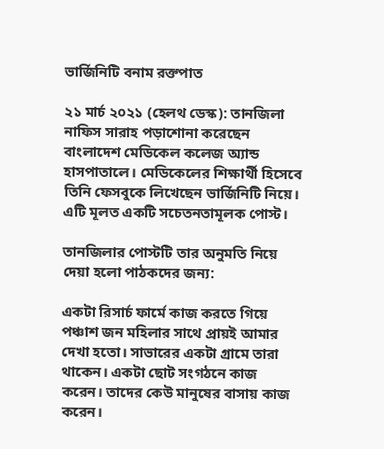ভার্জিনিটি বনাম রক্তপাত

২১ মার্চ ২০২১ (হেলথ ডেস্ক): তানজিলা নাফিস সারাহ পড়াশোনা করেছেন বাংলাদেশ মেডিকেল কলেজ অ্যান্ড হাসপাতালে। মেডিকেলের শিক্ষার্থী হিসেবে তিনি ফেসবুকে লিখেছেন ভার্জিনিটি নিয়ে। এটি মূলত একটি সচেতনতামূলক পোস্ট।

তানজিলার পোস্টটি তার অনুমতি নিয়ে দেয়া হলো পাঠকদের জন্য:

একটা রিসার্চ ফার্মে কাজ করতে গিয়ে পঞ্চাশ জন মহিলার সাথে প্রায়ই আমার দেখা হতো। সাভারের একটা গ্রামে তারা থাকেন। একটা ছোট সংগঠনে কাজ করেন। তাদের কেউ মানুষের বাসায় কাজ করেন।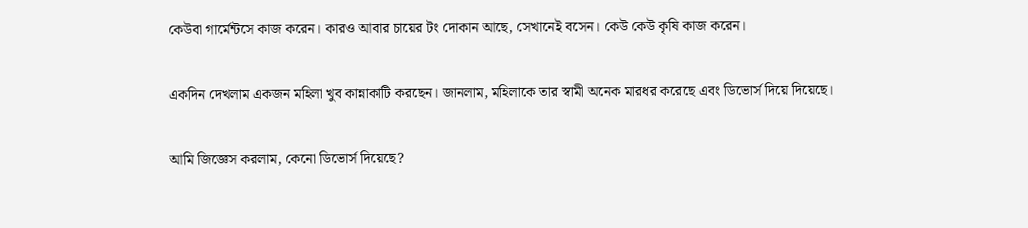কেউবা গার্মেন্টসে কাজ করেন। কারও আবার চায়ের টং দোকান আছে, সেখানেই বসেন। কেউ কেউ কৃষি কাজ করেন।

একদিন দেখলাম একজন মহিলা খুব কান্নাকাটি করছেন। জানলাম, মহিলাকে তার স্বামী অনেক মারধর করেছে এবং ডিভোর্স দিয়ে দিয়েছে।

আমি জিজ্ঞেস করলাম, কেনো ডিভোর্স দিয়েছে?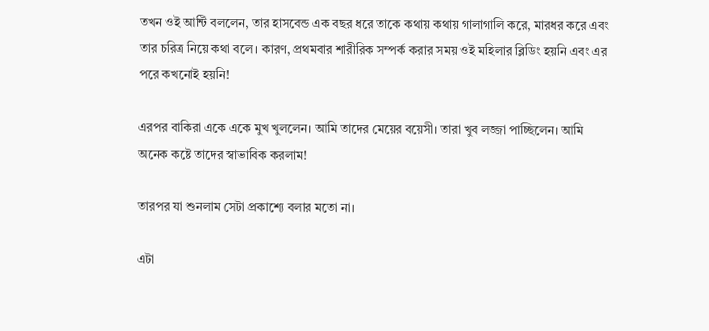তখন ওই আন্টি বললেন, তার হাসবেন্ড এক বছর ধরে তাকে কথায় কথায় গালাগালি করে, মারধর করে এবং তার চরিত্র নিয়ে কথা বলে। কারণ, প্রথমবার শারীরিক সম্পর্ক করার সময় ওই মহিলার ব্লিডিং হয়নি এবং এর পরে কখনোই হয়নি!

এরপর বাকিরা একে একে মুখ খুললেন। আমি তাদের মেয়ের বয়েসী। তারা খুব লজ্জা পাচ্ছিলেন। আমি অনেক কষ্টে তাদের স্বাভাবিক করলাম!

তারপর যা শুনলাম সেটা প্রকাশ্যে বলার মতো না।

এটা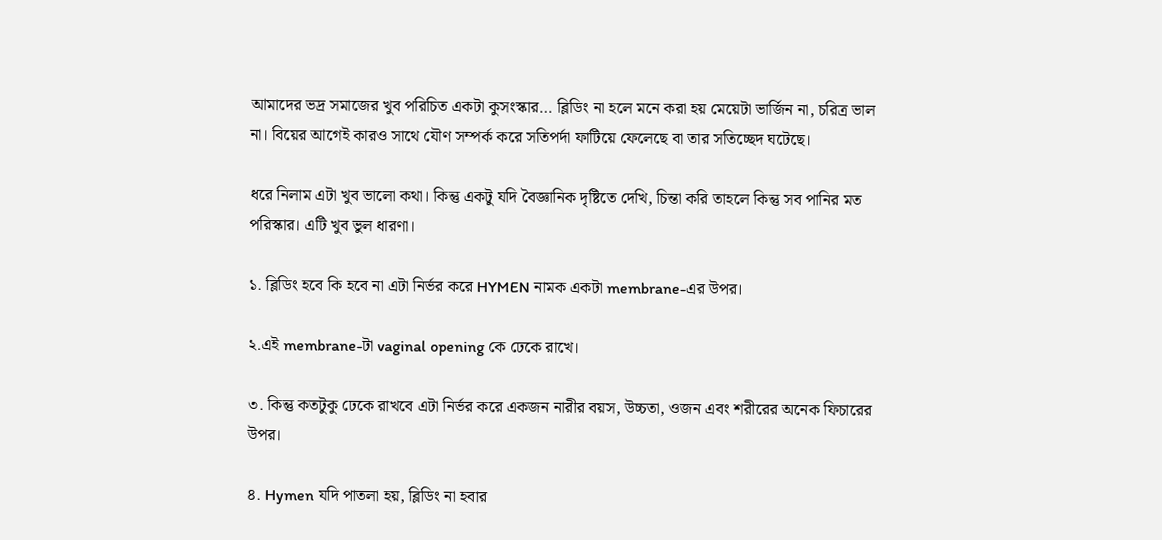আমাদের ভদ্র সমাজের খুব পরিচিত একটা কুসংস্কার… ব্লিডিং না হলে মনে করা হয় মেয়েটা ভার্জিন না, চরিত্র ভাল না। বিয়ের আগেই কারও সাথে যৌণ সম্পর্ক করে সতিপর্দা ফাটিয়ে ফেলেছে বা তার সতিচ্ছেদ ঘটেছে।

ধরে নিলাম এটা খুব ভালো কথা। কিন্তু একটু যদি বৈজ্ঞানিক দৃষ্টিতে দেখি, চিন্তা করি তাহলে কিন্তু সব পানির মত পরিস্কার। এটি খুব ভুল ধারণা।

১. ব্লিডিং হবে কি হবে না এটা নির্ভর করে HYMEN নামক একটা membrane-এর উপর।

২.এই membrane-টা vaginal opening কে ঢেকে রাখে।

৩. কিন্তু কতটুকু ঢেকে রাখবে এটা নির্ভর করে একজন নারীর বয়স, উচ্চতা, ওজন এবং শরীরের অনেক ফিচারের উপর।

৪. Hymen যদি পাতলা হয়, ব্লিডিং না হবার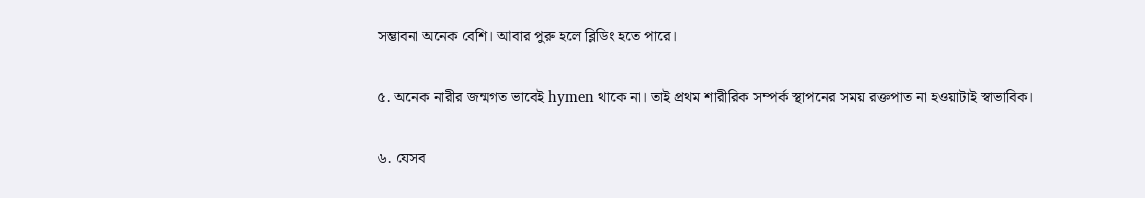সম্ভাবনা অনেক বেশি। আবার পুরু হলে ব্লিডিং হতে পারে।

৫. অনেক নারীর জন্মগত ভাবেই hymen থাকে না। তাই প্রথম শারীরিক সম্পর্ক স্থাপনের সময় রক্তপাত না হওয়াটাই স্বাভাবিক।

৬. যেসব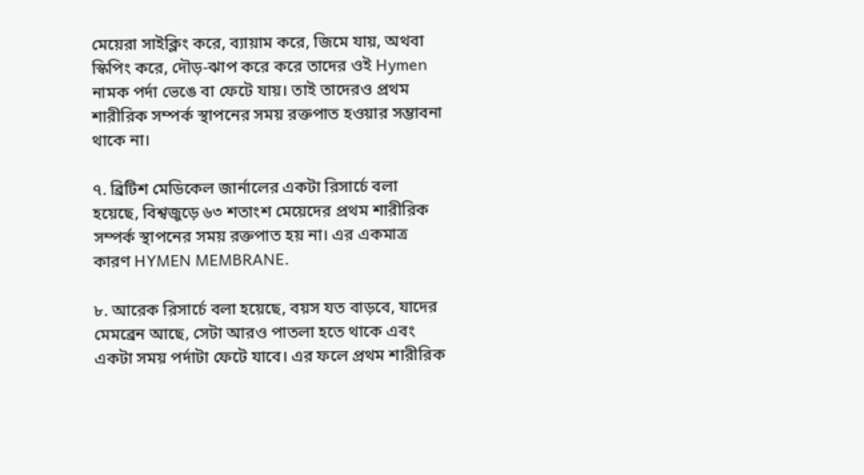মেয়েরা সাইক্লিং করে, ব্যায়াম করে, জিমে যায়, অথবা স্কিপিং করে, দৌড়-ঝাপ করে করে তাদের ওই Hymen নামক পর্দা ভেঙে বা ফেটে যায়। তাই তাদেরও প্রথম শারীরিক সম্পর্ক স্থাপনের সময় রক্তপাত হওয়ার সম্ভাবনা থাকে না।

৭. ব্রিটিশ মেডিকেল জার্নালের একটা রিসার্চে বলা হয়েছে, বিশ্বজুড়ে ৬৩ শতাংশ মেয়েদের প্রথম শারীরিক সম্পর্ক স্থাপনের সময় রক্তপাত হয় না। এর একমাত্র কারণ HYMEN MEMBRANE.

৮. আরেক রিসার্চে বলা হয়েছে, বয়স যত বাড়বে, যাদের মেমব্রেন আছে, সেটা আরও পাতলা হতে থাকে এবং একটা সময় পর্দাটা ফেটে যাবে। এর ফলে প্রথম শারীরিক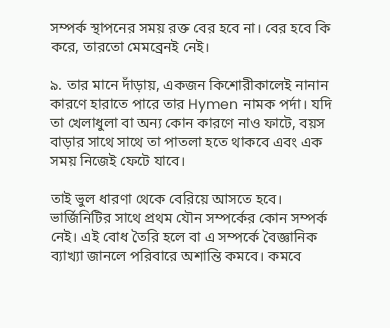সম্পর্ক স্থাপনের সময় রক্ত বের হবে না। বের হবে কি করে, তারতো মেমব্রেনই নেই।

৯. তার মানে দাঁড়ায়, একজন কিশোরীকালেই নানান কারণে হারাতে পারে তার Hymen নামক পর্দা। যদি তা খেলাধুলা বা অন্য কোন কারণে নাও ফাটে, বয়স বাড়ার সাথে সাথে তা পাতলা হতে থাকবে এবং এক সময় নিজেই ফেটে যাবে।

তাই ভুল ধারণা থেকে বেরিয়ে আসতে হবে। ভার্জিনিটির সাথে প্রথম যৌন সম্পর্কের কোন সম্পর্ক নেই। এই বোধ তৈরি হলে বা এ সম্পর্কে বৈজ্ঞানিক ব্যাখ্যা জানলে পরিবারে অশান্তি কমবে। কমবে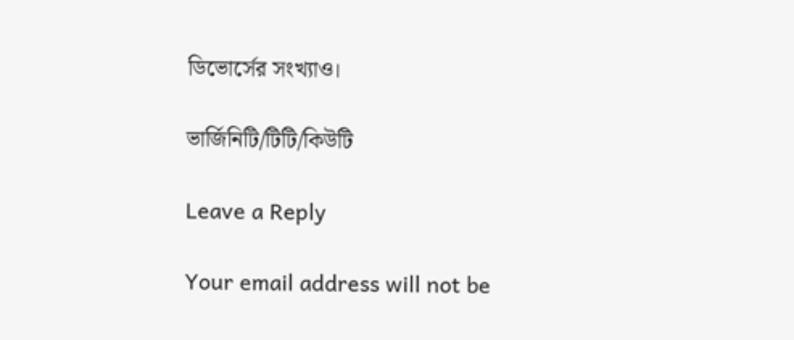ডিভোর্সের সংখ্যাও।

ভার্জিনিটি/টিটি/কিউটি

Leave a Reply

Your email address will not be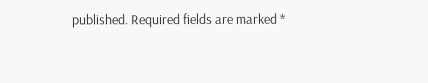published. Required fields are marked *